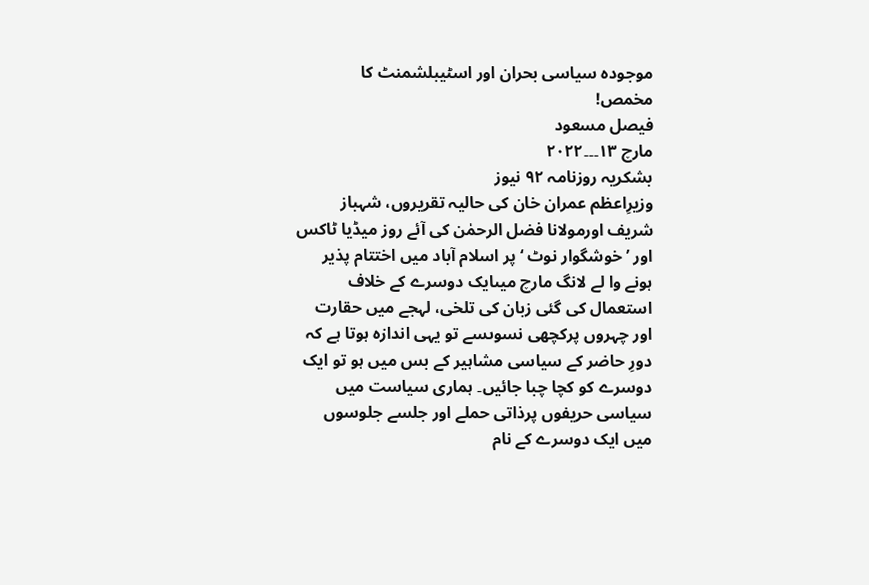موجودہ سیاسی بحران اور اسٹیبلشمنٹ کا
مخمص!
فیصل مسعود
مارچ ۱۳۔۔۔۲۰۲۲
بشکریہ روزنامہ ۹۲ نیوز
وزیرِاعظم عمران خان کی حالیہ تقریروں، شہباز شریف اورمولانا فضل الرحمٰن کی آئے روز میڈیا ٹاکس اور ’خوشگوار نوٹ ‘ پر اسلام آباد میں اختتام پذیر ہونے وا لے لانگ مارچ میںایک دوسرے کے خلاف استعمال کی گئی زبان کی تلخی، لہجے میں حقارت اور چہروں پرکچھی نسوںسے تو یہی اندازہ ہوتا ہے کہ دورِ حاضر کے سیاسی مشاہیر کے بس میں ہو تو ایک دوسرے کو کچا چبا جائیں۔ ہماری سیاست میں سیاسی حریفوں پرذاتی حملے اور جلسے جلوسوں میں ایک دوسرے کے نام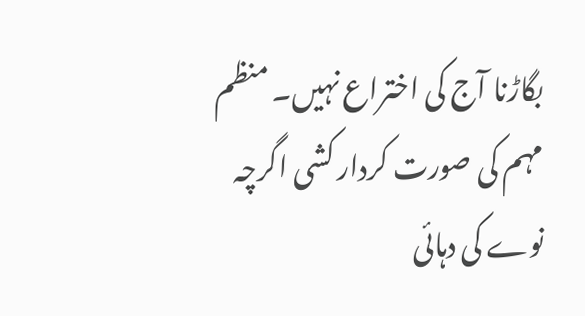بگاڑنا آج کی اختراع نہیں۔ منظم مہم کی صورت کردار کشی اگرچہ نوے کی دہائی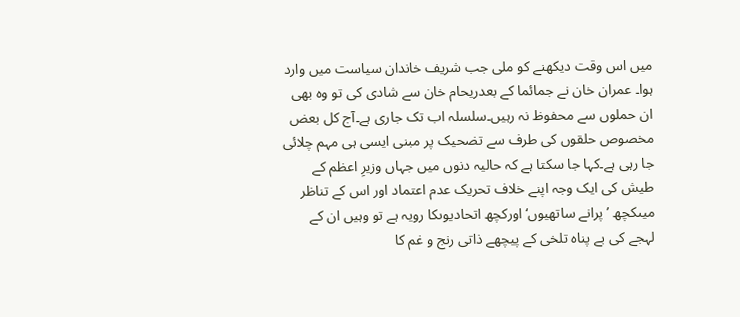میں اس وقت دیکھنے کو ملی جب شریف خاندان سیاست میں وارد ہوا۔ عمران خان نے جمائما کے بعدریحام خان سے شادی کی تو وہ بھی ان حملوں سے محفوظ نہ رہیں۔سلسلہ اب تک جاری ہے۔آج کل بعض مخصوص حلقوں کی طرف سے تضحیک پر مبنی ایسی ہی مہم چلائی جا رہی ہے۔کہا جا سکتا ہے کہ حالیہ دنوں میں جہاں وزیرِ اعظم کے طیش کی ایک وجہ اپنے خلاف تحریک عدم اعتماد اور اس کے تناظر میںکچھ ’پرانے ساتھیوں‘ اورکچھ اتحادیوںکا رویہ ہے تو وہیں ان کے لہجے کی بے پناہ تلخی کے پیچھے ذاتی رنج و غم کا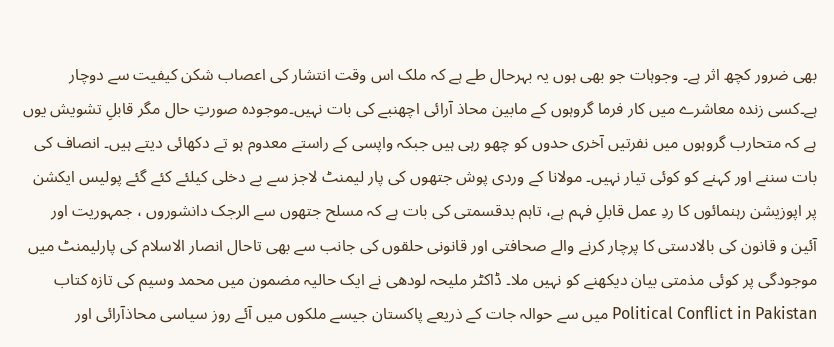بھی ضرور کچھ اثر ہے۔ وجوہات جو بھی ہوں یہ بہرحال طے ہے کہ ملک اس وقت انتشار کی اعصاب شکن کیفیت سے دوچار ہے۔کسی زندہ معاشرے میں کار فرما گروہوں کے مابین محاذ آرائی اچھنبے کی بات نہیں۔موجودہ صورتِ حال مگر قابلِ تشویش یوں ہے کہ متحارب گروہوں میں نفرتیں آخری حدوں کو چھو رہی ہیں جبکہ واپسی کے راستے معدوم ہو تے دکھائی دیتے ہیں۔ انصاف کی بات سننے اور کہنے کو کوئی تیار نہیں۔ مولانا کے وردی پوش جتھوں کی پار لیمنٹ لاجز سے بے دخلی کیلئے کئے گئے پولیس ایکشن پر اپوزیشن رہنمائوں کا ردِ عمل قابلِ فہم ہے، تاہم بدقسمتی کی بات ہے کہ مسلح جتھوں سے الرجک دانشوروں ، جمہوریت اور آئین و قانون کی بالادستی کا پرچار کرنے والے صحافتی اور قانونی حلقوں کی جانب سے بھی تاحال انصار الاسلام کی پارلیمنٹ میں موجودگی پر کوئی مذمتی بیان دیکھنے کو نہیں ملا۔ ڈاکٹر ملیحہ لودھی نے ایک حالیہ مضمون میں محمد وسیم کی تازہ کتاب Political Conflict in Pakistan میں سے حوالہ جات کے ذریعے پاکستان جیسے ملکوں میں آئے روز سیاسی محاذآرائی اور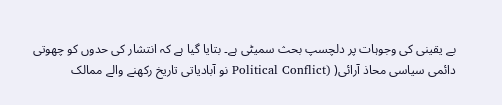بے یقینی کی وجوہات پر دلچسپ بحث سمیٹی ہے۔ بتایا گیا ہے کہ انتشار کی حدوں کو چھوتی دائمی سیاسی محاذ آرائی( (Political Conflict نو آبادیاتی تاریخ رکھنے والے ممالک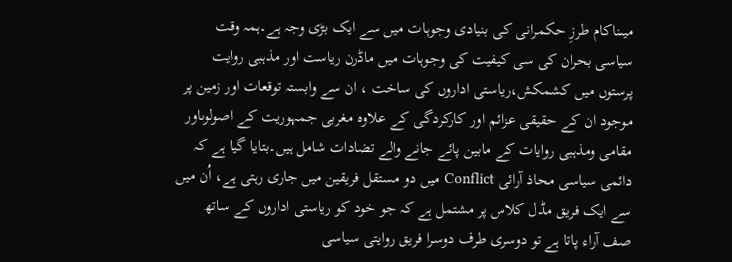میںناکام طرزِ حکمرانی کی بنیادی وجوہات میں سے ایک بڑی وجہ ہے۔ہمہ وقت سیاسی بحران کی سی کیفیت کی وجوہات میں ماڈرن ریاست اور مذہبی روایت پرستوں میں کشمکش،ریاستی اداروں کی ساخت ، ان سے وابستہ توقعات اور زمین پر موجود ان کے حقیقی عزائم اور کارکردگی کے علاوہ مغربی جمہوریت کے اصولوںاور مقامی ومذہبی روایات کے مابین پائے جانے والے تضادات شامل ہیں۔بتایا گیا ہے کہ دائمی سیاسی محاذ آرائی Conflict میں دو مستقل فریقین میں جاری رہتی ہے، اُن میں سے ایک فریق مڈل کلاس پر مشتمل ہے کہ جو خود کو ریاستی اداروں کے ساتھ صف آراء پاتا ہے تو دوسری طرف دوسرا فریق روایتی سیاسی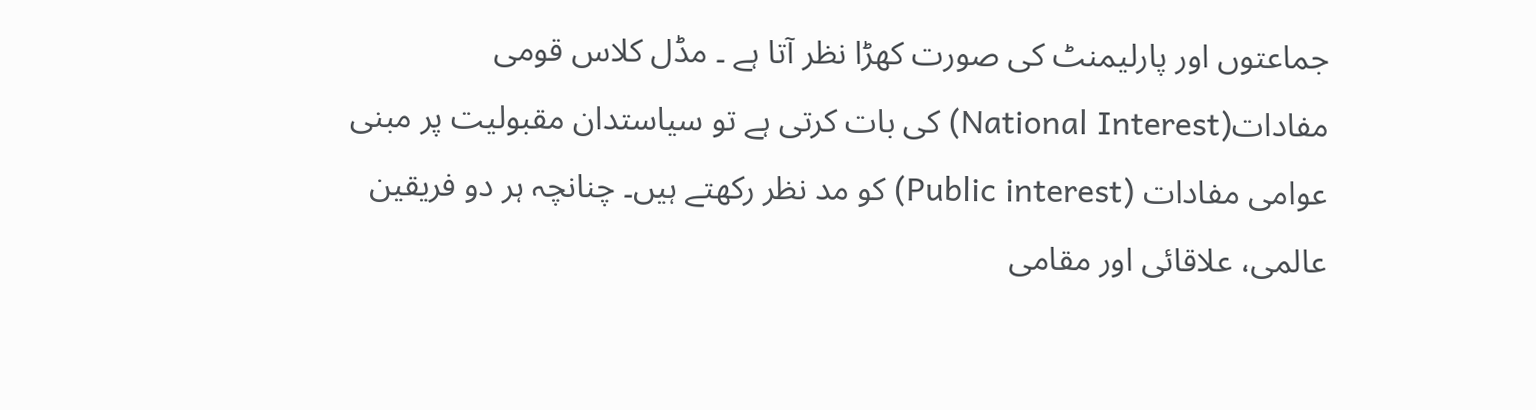جماعتوں اور پارلیمنٹ کی صورت کھڑا نظر آتا ہے ۔ مڈل کلاس قومی مفادات(National Interest) کی بات کرتی ہے تو سیاستدان مقبولیت پر مبنی عوامی مفادات (Public interest) کو مد نظر رکھتے ہیں۔ چنانچہ ہر دو فریقین عالمی، علاقائی اور مقامی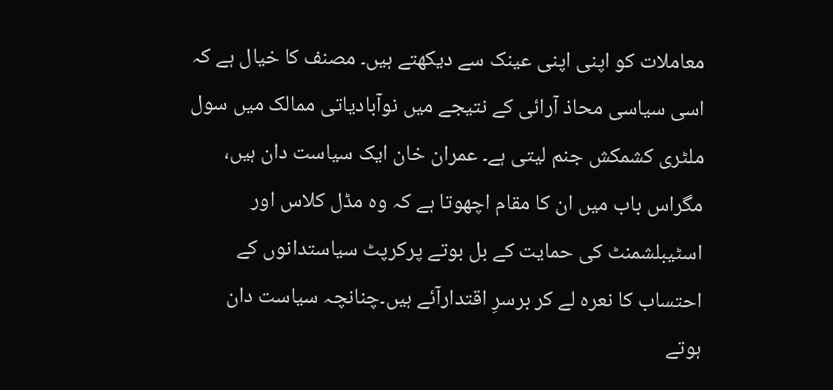معاملات کو اپنی اپنی عینک سے دیکھتے ہیں۔ مصنف کا خیال ہے کہ اسی سیاسی محاذ آرائی کے نتیجے میں نوآبادیاتی ممالک میں سول ملٹری کشمکش جنم لیتی ہے۔ عمران خان ایک سیاست دان ہیں، مگراس باب میں ان کا مقام اچھوتا ہے کہ وہ مڈل کلاس اور اسٹیبلشمنٹ کی حمایت کے بل بوتے پرکرپٹ سیاستدانوں کے احتساب کا نعرہ لے کر برسرِ اقتدارآئے ہیں۔چنانچہ سیاست دان ہوتے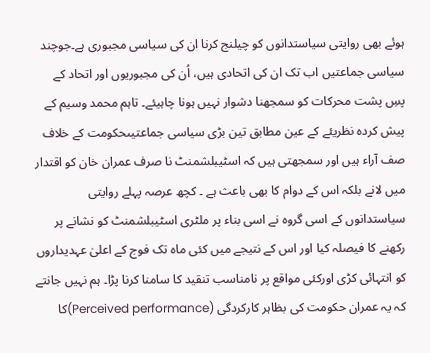ہوئے بھی روایتی سیاستدانوں کو چیلنج کرنا ان کی سیاسی مجبوری ہے۔جوچند سیاسی جماعتیں اب تک ان کی اتحادی ہیں، اُن کی مجبوریوں اور اتحاد کے پسِ پشت محرکات کو سمجھنا دشوار نہیں ہونا چاہیئے۔ تاہم محمد وسیم کے پیش کردہ نظریئے کے عین مطابق تین بڑی سیاسی جماعتیںحکومت کے خلاف صف آراء ہیں اور سمجھتی ہیں کہ اسٹیبلشمنٹ نا صرف عمران خان کو اقتدار میں لانے بلکہ اس کے دوام کا بھی باعث ہے ۔ کچھ عرصہ پہلے روایتی سیاستدانوں کے اسی گروہ نے اسی بناء پر ملٹری اسٹیبلشمنٹ کو نشانے پر رکھنے کا فیصلہ کیا اور اس کے نتیجے میں کئی ماہ تک فوج کے اعلیٰ عہدیداروں کو انتہائی کڑی اورکئی مواقع پر نامناسب تنقید کا سامنا کرنا پڑا۔ ہم نہیں جانتے کہ یہ عمران حکومت کی بظاہر کارکردگی (Perceived performance)کا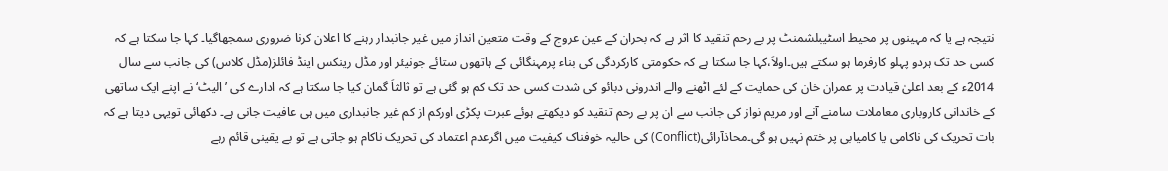نتیجہ ہے یا کہ مہینوں پر محیط اسٹیبلشمنٹ پر بے رحم تنقید کا اثر ہے کہ بحران کے عین عروج کے وقت متعین انداز میں غیر جانبدار رہنے کا اعلان کرنا ضروری سمجھاگیا۔ کہا جا سکتا ہے کہ کسی حد تک ہردو پہلو کارفرما ہو سکتے ہیں۔اولاَ،کہا جا سکتا ہے کہ حکومتی کارکردگی کی بناء پرمہنگائی کے ہاتھوں ستائے جونیئر اور مڈل رینکس اینڈ فائلز(مڈل کلاس) کی جانب سے سال 2014ء کے بعد اعلیٰ قیادت پر عمران خان کی حمایت کے لئے اٹھنے والے اندرونی دبائو کی شدت کسی حد تک کم ہو گئی ہے تو ثالثاَ گمان کیا جا سکتا ہے کہ ادارے کی ’الیٹ‘نے اپنے ایک ساتھی کے خاندانی کاروباری معاملات سامنے آنے اور مریم نواز کی جانب سے ان پر بے رحم تنقید کو دیکھتے ہوئے عبرت پکڑی اورکم از کم غیر جانبداری میں ہی عافیت جانی ہے۔ دکھائی تویہی دیتا ہے کہ بات تحریک کی ناکامی یا کامیابی پر ختم نہیں ہو گی۔محاذآرائی(Conflict) کی حالیہ خوفناک کیفیت میں اگرعدم اعتماد کی تحریک ناکام ہو جاتی ہے تو بے یقینی قائم رہے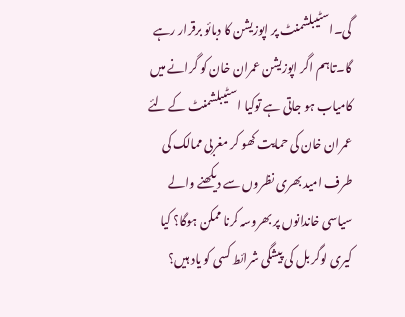گی۔اسٹیبلشمنٹ پر اپوزیشن کا دبائو برقرار رہے گا۔تاہم اگر اپوزیشن عمران خان کو گرانے میں کامیاب ہو جاتی ہے توکیا اسٹیبلشمنٹ کے لئے عمران خان کی حمایت کھو کر مغربی ممالک کی طرف امید بھری نظروں سے دیکھنے والے سیاسی خاندانوں پر بھروسہ کرنا ممکن ہوگا؟ کیا کیری لوگر بل کی پیشگی شرائط کسی کو یاد ہیں؟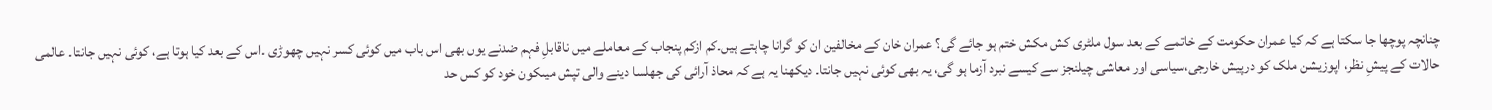چنانچہ پوچھا جا سکتا ہے کہ کیا عمران حکومت کے خاتمے کے بعد سول ملٹری کش مکش ختم ہو جائے گی؟ عمران خان کے مخالفین ان کو گرانا چاہتے ہیں۔کم ازکم پنجاب کے معاملے میں ناقابلِ فہم ضدنے یوں بھی اس باب میں کوئی کسر نہیں چھوڑی ۔اس کے بعد کیا ہوتا ہے، کوئی نہیں جانتا۔ عالمی حالات کے پیشِ نظر، اپوزیشن ملک کو درپیش خارجی،سیاسی اور معاشی چیلنجز سے کیسے نبرد آزما ہو گی، یہ بھی کوئی نہیں جانتا۔ دیکھنا یہ ہے کہ محاذ آرائی کی جھلسا دینے والی تپش میںکون خود کو کس حد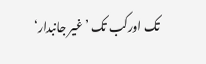تک اورکب تک ’غیر جانبدار‘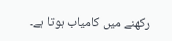رکھنے میں کامیاب ہوتا ہے۔